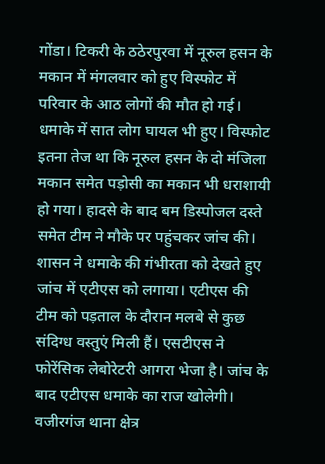गोंडा। टिकरी के ठठेरपुरवा में नूरुल हसन के मकान में मंगलवार को हुए विस्फोट में परिवार के आठ लोगों की मौत हो गई। धमाके में सात लोग घायल भी हुए। विस्फोट इतना तेज था कि नूरुल हसन के दो मंजिला मकान समेत पड़ोसी का मकान भी धराशायी हो गया। हादसे के बाद बम डिस्पोजल दस्ते समेत टीम ने मौके पर पहुंचकर जांच की। शासन ने धमाके की गंभीरता को देखते हुए जांच में एटीएस को लगाया। एटीएस की टीम को पड़ताल के दौरान मलबे से कुछ संदिग्ध वस्तुएं मिली हैं। एसटीएस ने फोरेंसिक लेबोरेटरी आगरा भेजा है। जांच के बाद एटीएस धमाके का राज खोलेगी।
वजीरगंज थाना क्षेत्र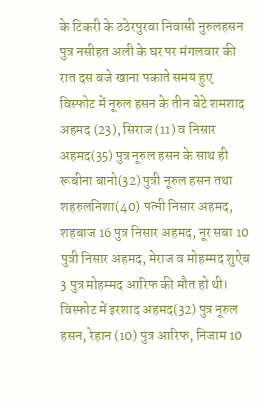के टिकरी के ठठेरपुरवा निवासी नुरुलहसन पुत्र नसीहत अली के घर पर मंगलवार की रात दस बजे खाना पकाते समय हुए विस्फोट में नूरुल हसन के तीन बेटे शमशाद अहमद (23), सिराज (11) व निसार अहमद(35) पुत्र नूरुल हसन के साथ ही रूबीना बानो(32) पुत्री नूरुल हसन तथा शहरुलनिशा(40) पत्नी निसार अहमद, शहबाज 16 पुत्र निसार अहमद, नूर सबा 10 पुत्री निसार अहमद, मेराज व मोहम्मद शुऐब 3 पुत्र मोहम्मद आरिफ की मौत हो थी।
विस्फोट में इरशाद अहमद(32) पुत्र नूरुल हसन, रेहान (10) पुत्र आरिफ, निजाम 10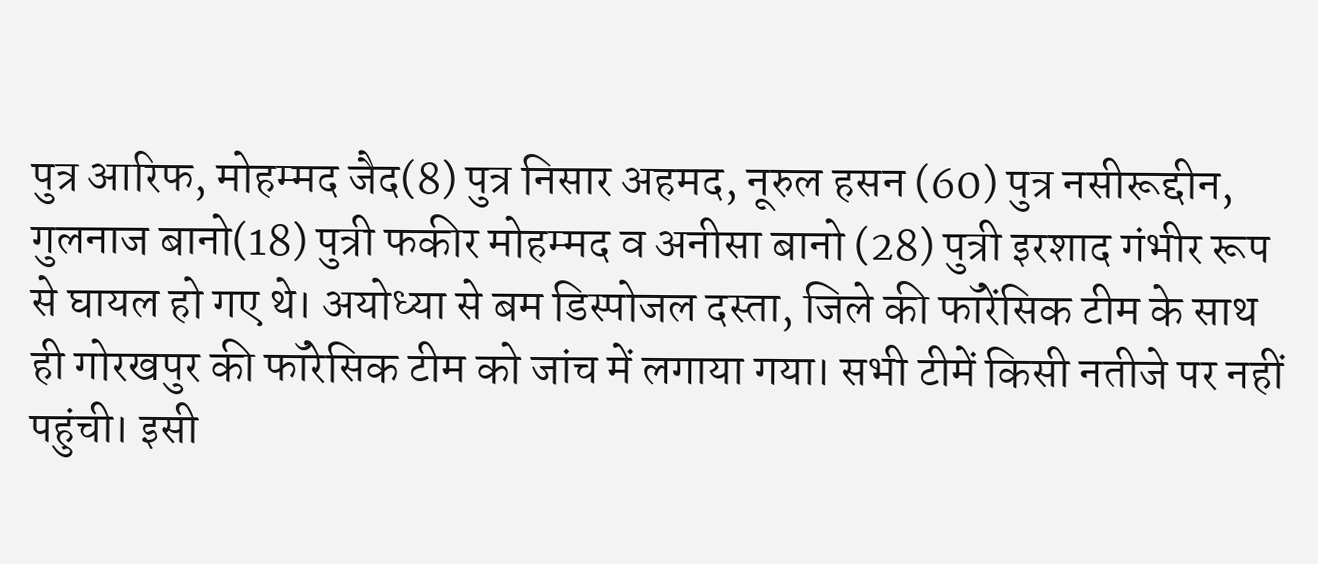पुत्र आरिफ, मोहम्मद जैद(8) पुत्र निसार अहमद, नूरुल हसन (60) पुत्र नसीरूद्दीन, गुलनाज बानो(18) पुत्री फकीर मोहम्मद व अनीसा बानो (28) पुत्री इरशाद गंभीर रूप से घायल हो गए थे। अयोध्या से बम डिस्पोजल दस्ता, जिले की फॉरेंसिक टीम के साथ ही गोरखपुर की फॉरेसिक टीम को जांच में लगाया गया। सभी टीमें किसी नतीजे पर नहीं पहुंची। इसी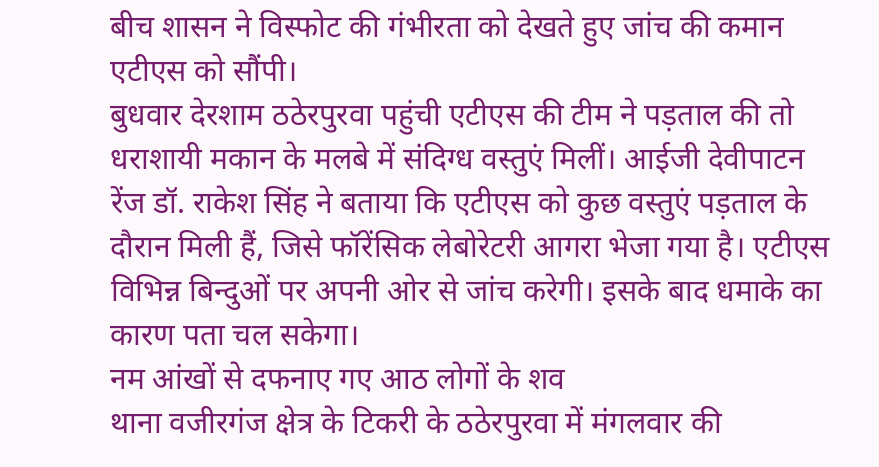बीच शासन ने विस्फोट की गंभीरता को देखते हुए जांच की कमान एटीएस को सौंपी।
बुधवार देरशाम ठठेरपुरवा पहुंची एटीएस की टीम ने पड़ताल की तो धराशायी मकान के मलबे में संदिग्ध वस्तुएं मिलीं। आईजी देवीपाटन रेंज डॉ. राकेश सिंह ने बताया कि एटीएस को कुछ वस्तुएं पड़ताल के दौरान मिली हैं, जिसे फॉरेंसिक लेबोरेटरी आगरा भेजा गया है। एटीएस विभिन्न बिन्दुओं पर अपनी ओर से जांच करेगी। इसके बाद धमाके का कारण पता चल सकेगा।
नम आंखों से दफनाए गए आठ लोगों के शव
थाना वजीरगंज क्षेत्र के टिकरी के ठठेरपुरवा में मंगलवार की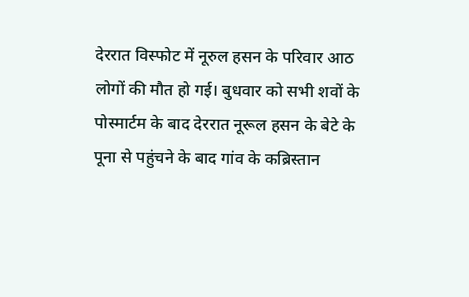देररात विस्फोट में नूरुल हसन के परिवार आठ लोगों की मौत हो गई। बुधवार को सभी शवों के पोस्मार्टम के बाद देररात नूरूल हसन के बेटे के पूना से पहुंचने के बाद गांव के कब्रिस्तान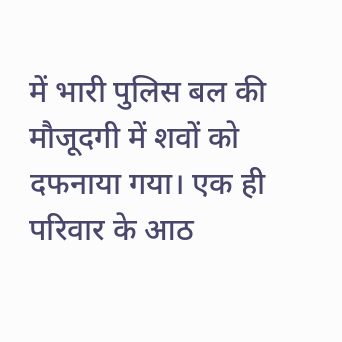में भारी पुलिस बल की मौजूदगी में शवों को दफनाया गया। एक ही परिवार के आठ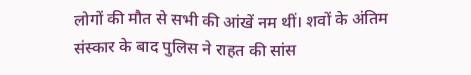लोगों की मौत से सभी की आंखें नम थीं। शवों के अंतिम संस्कार के बाद पुलिस ने राहत की सांस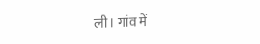ली। गांव में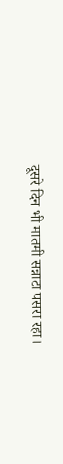दूसरे दिन भी मातमी सन्नाटा पसरा रहा।